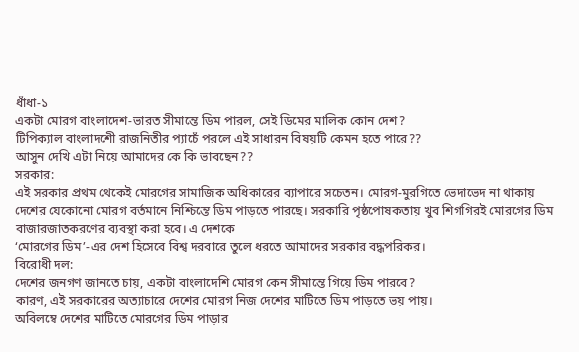ধাঁধা-১
একটা মোরগ বাংলাদেশ-ভারত সীমান্তে ডিম পারল, সেই ডিমের মালিক কোন দেশ?
টিপিক্যাল বাংলাদশেী রাজনিতীর প্যাচেঁ পরলে এই সাধারন বিষয়টি কেমন হতে পারে??
আসুন দেখি এটা নিয়ে আমাদের কে কি ভাবছেন??
সরকার:
এই সরকার প্রথম থেকেই মোরগের সামাজিক অধিকারের ব্যাপারে সচেতন। মোরগ-মুরগিতে ভেদাভেদ না থাকায় দেশের যেকোনো মোরগ বর্তমানে নিশ্চিন্তে ডিম পাড়তে পারছে। সরকারি পৃষ্ঠপোষকতায় খুব শিগগিরই মোরগের ডিম বাজারজাতকরণের ব্যবস্থা করা হবে। এ দেশকে
‘মোরগের ডিম’-এর দেশ হিসেবে বিশ্ব দরবারে তুলে ধরতে আমাদের সরকার বদ্ধপরিকর।
বিরোধী দল:
দেশের জনগণ জানতে চায়, একটা বাংলাদেশি মোরগ কেন সীমান্তে গিয়ে ডিম পারবে?
কারণ, এই সরকারের অত্যাচারে দেশের মোরগ নিজ দেশের মাটিতে ডিম পাড়তে ভয় পায়।
অবিলম্বে দেশের মাটিতে মোরগের ডিম পাড়ার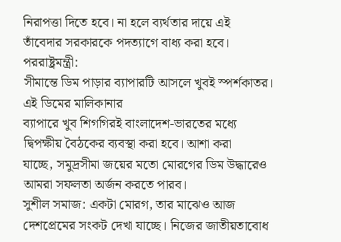নিরাপত্তা দিতে হবে। না হলে ব্যর্থতার দায়ে এই
তাঁবেদার সরকারকে পদত্যাগে বাধ্য করা হবে।
পররাষ্ট্রমন্ত্রী:
সীমান্তে ডিম পাড়ার ব্যাপারটি আসলে খুবই স্পর্শকাতর। এই ডিমের মালিকানার
ব্যাপারে খুব শিগগিরই বাংলাদেশ-ভারতের মধ্যে দ্বিপক্ষীয় বৈঠকের ব্যবস্থা করা হবে। আশা করা
যাচ্ছে, সমুদ্রসীমা জয়ের মতো মোরগের ডিম উদ্ধারেও আমরা সফলতা অর্জন করতে পারব।
সুশীল সমাজ: একটা মোরগ, তার মাঝেও আজ দেশপ্রেমের সংকট দেখা যাচ্ছে। নিজের জাতীয়তাবোধ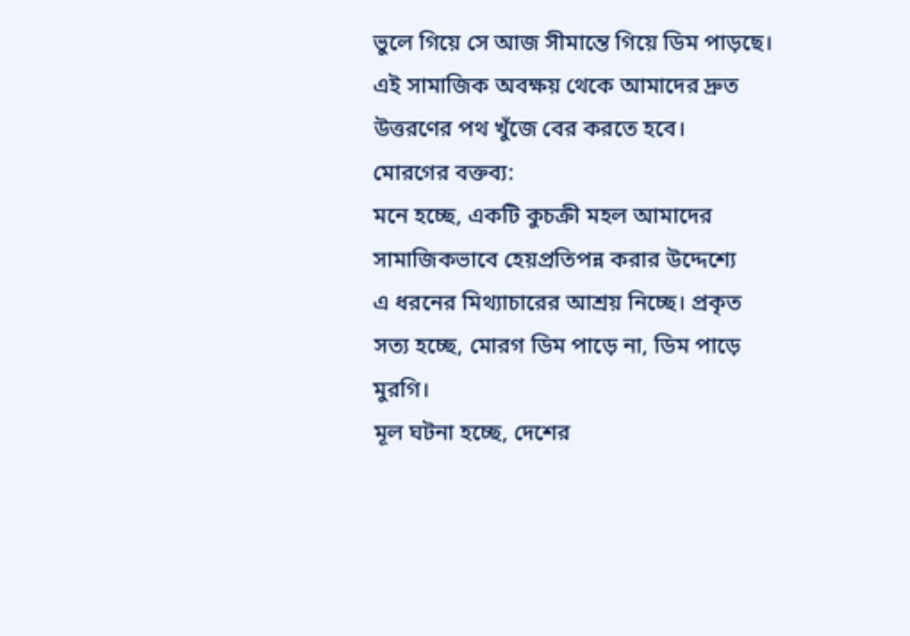ভুলে গিয়ে সে আজ সীমান্তে গিয়ে ডিম পাড়ছে। এই সামাজিক অবক্ষয় থেকে আমাদের দ্রুত উত্তরণের পথ খুঁজে বের করতে হবে।
মোরগের বক্তব্য:
মনে হচ্ছে, একটি কুচক্রী মহল আমাদের সামাজিকভাবে হেয়প্রতিপন্ন করার উদ্দেশ্যে
এ ধরনের মিথ্যাচারের আশ্রয় নিচ্ছে। প্রকৃত সত্য হচ্ছে, মোরগ ডিম পাড়ে না, ডিম পাড়ে মুরগি।
মূল ঘটনা হচ্ছে, দেশের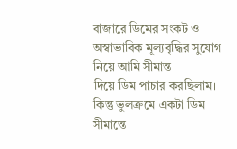বাজারে ডিমের সংকট ও অস্বাভাবিক মূল্যবৃদ্ধির সুযোগ নিয়ে আমি সীমান্ত
দিয়ে ডিম পাচার করছিলাম। কিন্তু ভুলক্রমে একটা ডিম সীমান্তে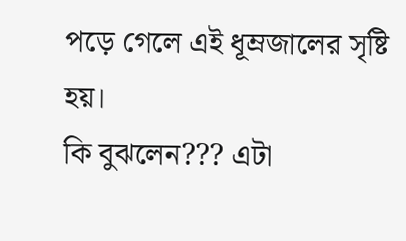পড়ে গেলে এই ধূম্রজালের সৃষ্টি
হয়।
কি বুঝলেন??? এটা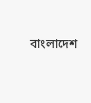বাংলাদেশ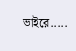ভাইরে.....